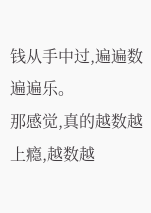钱从手中过,遍遍数遍遍乐。
那感觉,真的越数越上瘾,越数越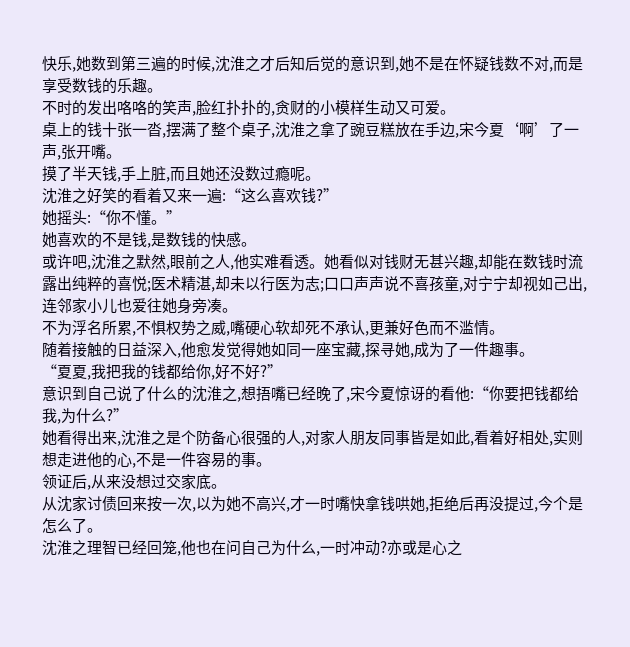快乐,她数到第三遍的时候,沈淮之才后知后觉的意识到,她不是在怀疑钱数不对,而是享受数钱的乐趣。
不时的发出咯咯的笑声,脸红扑扑的,贪财的小模样生动又可爱。
桌上的钱十张一沓,摆满了整个桌子,沈淮之拿了豌豆糕放在手边,宋今夏‘啊’了一声,张开嘴。
摸了半天钱,手上脏,而且她还没数过瘾呢。
沈淮之好笑的看着又来一遍:“这么喜欢钱?”
她摇头:“你不懂。”
她喜欢的不是钱,是数钱的快感。
或许吧,沈淮之默然,眼前之人,他实难看透。她看似对钱财无甚兴趣,却能在数钱时流露出纯粹的喜悦;医术精湛,却未以行医为志;口口声声说不喜孩童,对宁宁却视如己出,连邻家小儿也爱往她身旁凑。
不为浮名所累,不惧权势之威,嘴硬心软却死不承认,更兼好色而不滥情。
随着接触的日益深入,他愈发觉得她如同一座宝藏,探寻她,成为了一件趣事。
“夏夏,我把我的钱都给你,好不好?”
意识到自己说了什么的沈淮之,想捂嘴已经晚了,宋今夏惊讶的看他:“你要把钱都给我,为什么?”
她看得出来,沈淮之是个防备心很强的人,对家人朋友同事皆是如此,看着好相处,实则想走进他的心,不是一件容易的事。
领证后,从来没想过交家底。
从沈家讨债回来按一次,以为她不高兴,才一时嘴快拿钱哄她,拒绝后再没提过,今个是怎么了。
沈淮之理智已经回笼,他也在问自己为什么,一时冲动?亦或是心之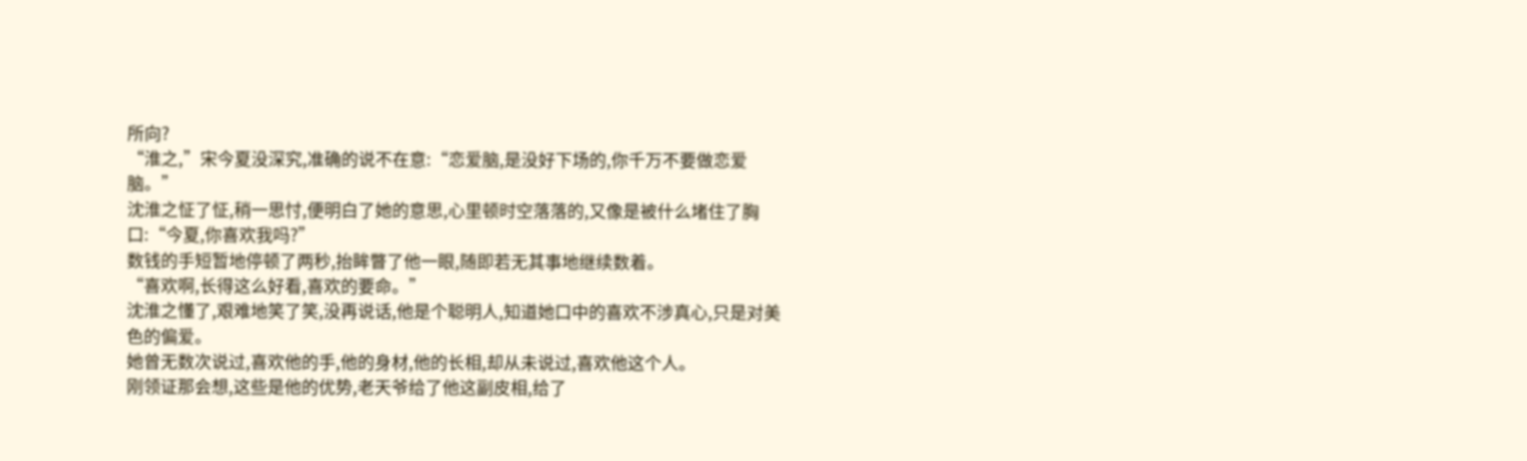所向?
“淮之,”宋今夏没深究,准确的说不在意:“恋爱脑,是没好下场的,你千万不要做恋爱脑。”
沈淮之怔了怔,稍一思忖,便明白了她的意思,心里顿时空落落的,又像是被什么堵住了胸口:“今夏,你喜欢我吗?”
数钱的手短暂地停顿了两秒,抬眸瞥了他一眼,随即若无其事地继续数着。
“喜欢啊,长得这么好看,喜欢的要命。”
沈淮之懂了,艰难地笑了笑,没再说话,他是个聪明人,知道她口中的喜欢不涉真心,只是对美色的偏爱。
她曾无数次说过,喜欢他的手,他的身材,他的长相,却从未说过,喜欢他这个人。
刚领证那会想,这些是他的优势,老天爷给了他这副皮相,给了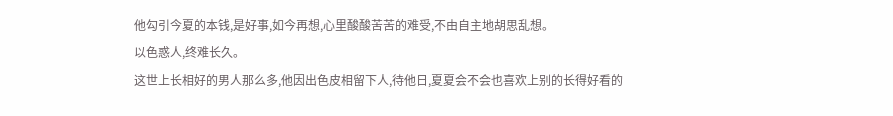他勾引今夏的本钱,是好事,如今再想,心里酸酸苦苦的难受,不由自主地胡思乱想。
以色惑人,终难长久。
这世上长相好的男人那么多,他因出色皮相留下人,待他日,夏夏会不会也喜欢上别的长得好看的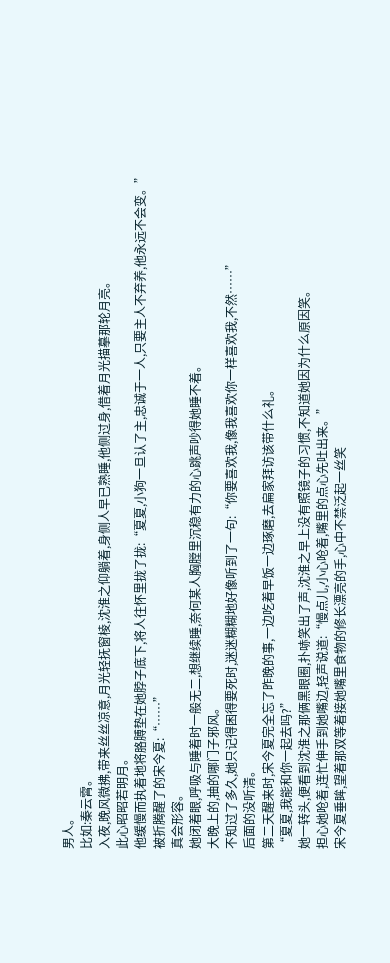男人。
比如:秦云霄。
入夜,晚风微拂,带来丝丝凉意,月光轻抚窗棱,沈淮之仰躺着,身侧人早已熟睡,他侧过身,借着月光描摹那轮月亮。
此心昭昭若明月。
他缓慢而执着地将胳膊垫在她脖子底下,将人往怀里拢了拢:“夏夏,小狗一旦认了主,忠诚于一人,只要主人不弃养,他永远不会变。”
被折腾醒了的宋今夏:“……”
真会形容。
她闭着眼,呼吸与睡着时一般无二,想继续睡,奈何某人胸膛里沉稳有力的心跳声吵得她睡不着。
大晚上的,抽的哪门子邪风。
不知过了多久,她只记得困得要死时,迷迷糊糊地好像听到了一句:“你要喜欢我,像我喜欢你一样喜欢我,不然……”
后面的没听清。
第二天醒来时,宋今夏完全忘了昨晚的事,一边吃着早饭一边琢磨,去扁家拜访该带什么礼。
“夏夏,我能和你一起去吗?”
她一转头,便看到沈淮之那俩黑眼圈,扑哧笑出了声,沈淮之早上没有照镜子的习惯,不知道她因为什么原因笑。
担心她呛着,连忙伸手到她嘴边,轻声说道:“慢点儿,小心呛着,嘴里的点心先吐出来。”
宋今夏垂眸,望着那双等着接她嘴里食物的修长漂亮的手,心中不禁泛起一丝笑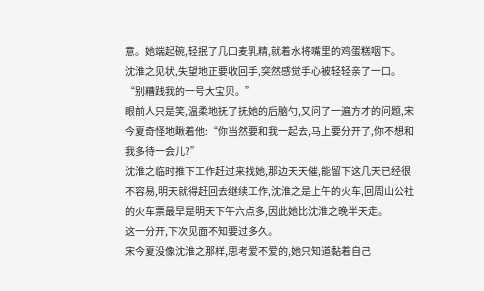意。她端起碗,轻抿了几口麦乳精,就着水将嘴里的鸡蛋糕咽下。
沈淮之见状,失望地正要收回手,突然感觉手心被轻轻亲了一口。
“别糟践我的一号大宝贝。”
眼前人只是笑,温柔地抚了抚她的后脑勺,又问了一遍方才的问题,宋今夏奇怪地瞅着他:“你当然要和我一起去,马上要分开了,你不想和我多待一会儿?”
沈淮之临时推下工作赶过来找她,那边天天催,能留下这几天已经很不容易,明天就得赶回去继续工作,沈淮之是上午的火车,回周山公社的火车票最早是明天下午六点多,因此她比沈淮之晚半天走。
这一分开,下次见面不知要过多久。
宋今夏没像沈淮之那样,思考爱不爱的,她只知道黏着自己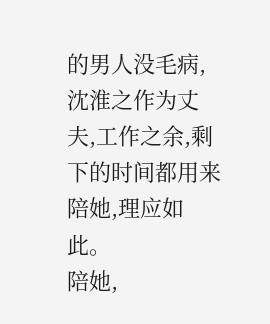的男人没毛病,沈淮之作为丈夫,工作之余,剩下的时间都用来陪她,理应如此。
陪她,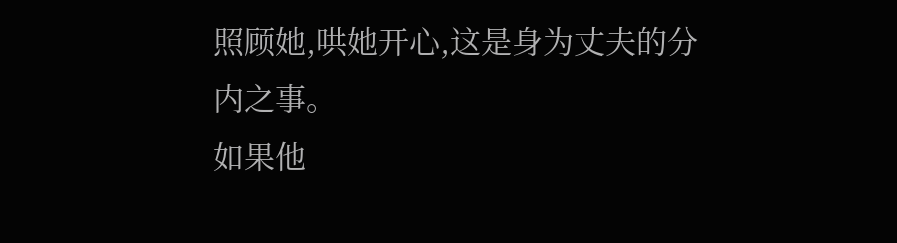照顾她,哄她开心,这是身为丈夫的分内之事。
如果他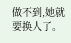做不到,她就要换人了。